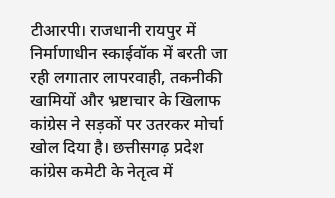टीआरपी। राजधानी रायपुर में निर्माणाधीन स्काईवॉक में बरती जा रही लगातार लापरवाही, तकनीकी खामियों और भ्रष्टाचार के खिलाफ कांग्रेस ने सड़कों पर उतरकर मोर्चा खोल दिया है। छत्तीसगढ़ प्रदेश कांग्रेस कमेटी के नेतृत्व में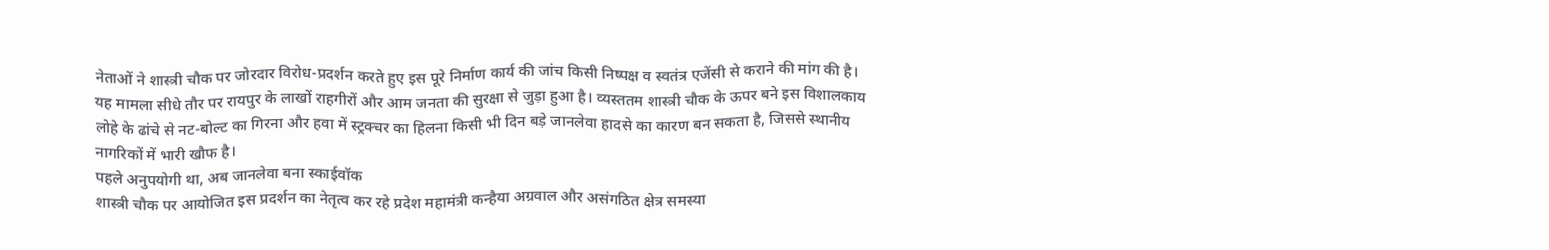नेताओं ने शास्त्री चौक पर जोरदार विरोध-प्रदर्शन करते हुए इस पूरे निर्माण कार्य की जांच किसी निष्पक्ष व स्वतंत्र एजेंसी से कराने की मांग की है।
यह मामला सीधे तौर पर रायपुर के लाखों राहगीरों और आम जनता की सुरक्षा से जुड़ा हुआ है। व्यस्ततम शास्त्री चौक के ऊपर बने इस विशालकाय लोहे के ढांचे से नट-बोल्ट का गिरना और हवा में स्ट्रक्चर का हिलना किसी भी दिन बड़े जानलेवा हादसे का कारण बन सकता है, जिससे स्थानीय नागरिकों में भारी खौफ है।
पहले अनुपयोगी था, अब जानलेवा बना स्काईवॉक
शास्त्री चौक पर आयोजित इस प्रदर्शन का नेतृत्व कर रहे प्रदेश महामंत्री कन्हैया अग्रवाल और असंगठित क्षेत्र समस्या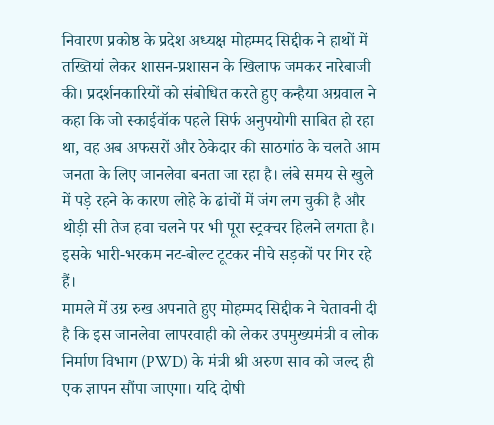निवारण प्रकोष्ठ के प्रदेश अध्यक्ष मोहम्मद सिद्दीक ने हाथों में तख्तियां लेकर शासन-प्रशासन के खिलाफ जमकर नारेबाजी की। प्रदर्शनकारियों को संबोधित करते हुए कन्हैया अग्रवाल ने कहा कि जो स्काईवॉक पहले सिर्फ अनुपयोगी साबित हो रहा था, वह अब अफसरों और ठेकेदार की साठगांठ के चलते आम जनता के लिए जानलेवा बनता जा रहा है। लंबे समय से खुले में पड़े रहने के कारण लोहे के ढांचों में जंग लग चुकी है और थोड़ी सी तेज हवा चलने पर भी पूरा स्ट्रक्चर हिलने लगता है। इसके भारी-भरकम नट-बोल्ट टूटकर नीचे सड़कों पर गिर रहे हैं।
मामले में उग्र रुख अपनाते हुए मोहम्मद सिद्दीक ने चेतावनी दी है कि इस जानलेवा लापरवाही को लेकर उपमुख्यमंत्री व लोक निर्माण विभाग (PWD) के मंत्री श्री अरुण साव को जल्द ही एक ज्ञापन सौंपा जाएगा। यदि दोषी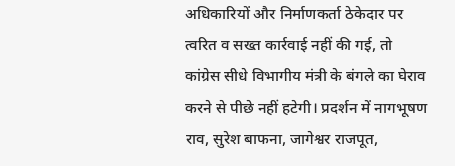अधिकारियों और निर्माणकर्ता ठेकेदार पर त्वरित व सख्त कार्रवाई नहीं की गई, तो कांग्रेस सीधे विभागीय मंत्री के बंगले का घेराव करने से पीछे नहीं हटेगी। प्रदर्शन में नागभूषण राव, सुरेश बाफना, जागेश्वर राजपूत,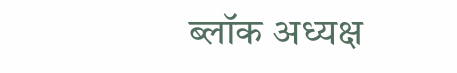ब्लॉक अध्यक्ष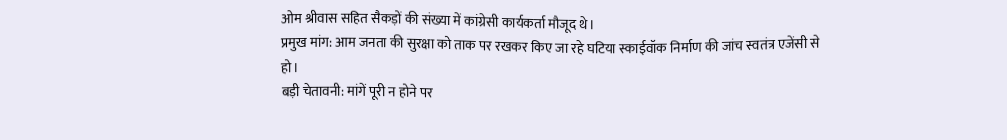ओम श्रीवास सहित सैकड़ों की संख्या में कांग्रेसी कार्यकर्ता मौजूद थे।
प्रमुख मांग: आम जनता की सुरक्षा को ताक पर रखकर किए जा रहे घटिया स्काईवॉक निर्माण की जांच स्वतंत्र एजेंसी से हो।
बड़ी चेतावनी: मांगें पूरी न होने पर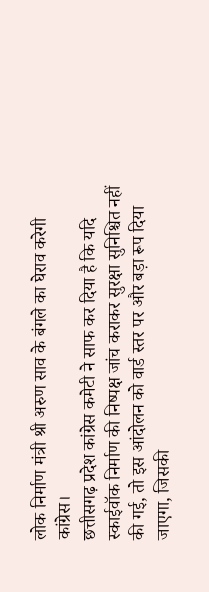लोक निर्माण मंत्री श्री अरुण साव के बंगले का घेराव करेगी कांग्रेस।
छत्तीसगढ़ प्रदेश कांग्रेस कमेटी ने साफ कर दिया है कि यदि स्काईवॉक निर्माण की निष्पक्ष जांच कराकर सुरक्षा सुनिश्चित नहीं की गई, तो इस आंदोलन को वार्ड स्तर पर और बड़ा रूप दिया जाएगा, जिसकी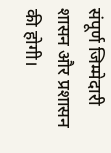संपूर्ण जिम्मेदारी शासन और प्रशासन की होगी।